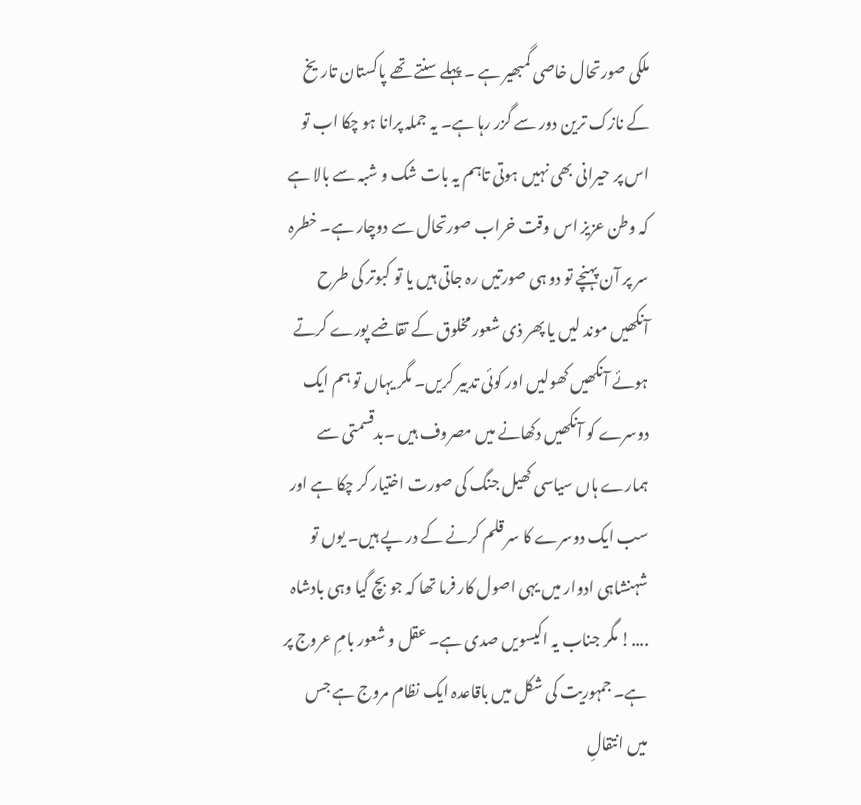ملکی صورتحال خاصی گمبھیر ہے ۔ پہلے سنتے تھے پاکستان تاریخ کے نازک ترین دور سے گزر رہا ہے۔ یہ جملہ پرانا ہو چکا اب تو اس پر حیرانی بھی نہیں ہوتی تاہم یہ بات شک و شبہ سے بالا ہے کہ وطن عزیز اس وقت خراب صورتحال سے دوچار ہے۔ خطرہ سر پر آن پہنچے تو دو ہی صورتیں رہ جاتی ہیں یا تو کبوتر کی طرح آنکھیں موند لیں یا پھر ذی شعور مخلوق کے تقاضے پورے کرتے ہوئے آنکھیں کھولیں اور کوئی تدبیر کریں۔ مگر یہاں تو ہم ایک دوسرے کو آنکھیں دکھانے میں مصروف ہیں ۔بدقسمتی سے ہمارے ہاں سیاسی کھیل جنگ کی صورت اختیار کر چکا ہے اور سب ایک دوسرے کا سر قلم کرنے کے در پے ہیں۔ یوں تو شہنشاہی ادوار میں یہی اصول کار فرما تھا کہ جو بچ گیا وہی بادشاہ ....! مگر جناب یہ اکیسویں صدی ہے۔ عقل و شعور بامِ عروج پر ہے۔ جمہوریت کی شکل میں باقاعدہ ایک نظام مروج ہے جس میں انتقالِ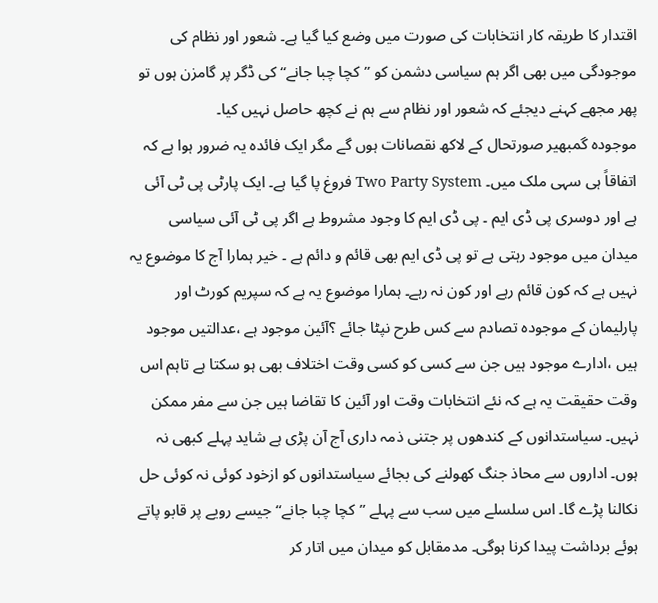اقتدار کا طریقہ کار انتخابات کی صورت میں وضع کیا گیا ہے۔ شعور اور نظام کی موجودگی میں بھی اگر ہم سیاسی دشمن کو ’’کچا چبا جانے‘‘ کی ڈگر پر گامزن ہوں تو پھر مجھے کہنے دیجئے کہ شعور اور نظام سے ہم نے کچھ حاصل نہیں کیا۔
موجودہ گمبھیر صورتحال کے لاکھ نقصانات ہوں گے مگر ایک فائدہ یہ ضرور ہوا ہے کہ اتفاقاً ہی سہی ملک میں۔ Two Party System فروغ پا گیا ہے۔ ایک پارٹی پی ٹی آئی ہے اور دوسری پی ڈی ایم ۔ پی ڈی ایم کا وجود مشروط ہے اگر پی ٹی آئی سیاسی میدان میں موجود رہتی ہے تو پی ڈی ایم بھی قائم و دائم ہے ۔ خیر ہمارا آج کا موضوع یہ نہیں ہے کہ کون قائم رہے اور کون نہ رہے۔ ہمارا موضوع یہ ہے کہ سپریم کورٹ اور پارلیمان کے موجودہ تصادم سے کس طرح نپٹا جائے ؟آئین موجود ہے ،عدالتیں موجود ہیں ،ادارے موجود ہیں جن سے کسی کو کسی وقت اختلاف بھی ہو سکتا ہے تاہم اس وقت حقیقت یہ ہے کہ نئے انتخابات وقت اور آئین کا تقاضا ہیں جن سے مفر ممکن نہیں۔ سیاستدانوں کے کندھوں پر جتنی ذمہ داری آج آن پڑی ہے شاید پہلے کبھی نہ ہوں۔ اداروں سے محاذ جنگ کھولنے کی بجائے سیاستدانوں کو ازخود کوئی نہ کوئی حل نکالنا پڑے گا۔ اس سلسلے میں سب سے پہلے ’’کچا چبا جانے‘‘ جیسے رویے پر قابو پاتے ہوئے برداشت پیدا کرنا ہوگی۔ مدمقابل کو میدان میں اتار کر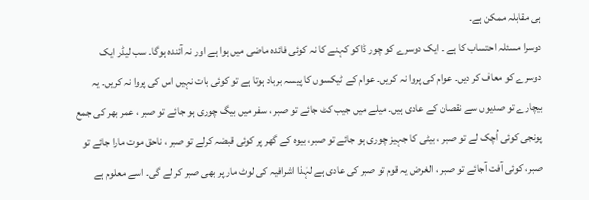ہی مقابلہ ممکن ہے۔
دوسرا مسئلہ احتساب کا ہے ۔ ایک دوسرے کو چور ڈاکو کہنے کا نہ کوئی فائدہ ماضی میں ہوا ہے اور نہ آئندہ ہوگا۔ سب لیڈر ایک دوسرے کو معاف کر دیں۔ عوام کی پروا نہ کریں۔ عوام کے ٹیکسوں کا پیسہ برباد ہوتا ہے تو کوئی بات نہیں اس کی پروا نہ کریں۔ یہ بیچارے تو صدیوں سے نقصان کے عادی ہیں۔ میلے میں جیب کٹ جائے تو صبر ، سفر میں بیگ چوری ہو جائے تو صبر ، عمر بھر کی جمع پونجی کوئی اُچک لے تو صبر ، بیٹی کا جہیز چوری ہو جائے تو صبر، بیوہ کے گھر پر کوئی قبضہ کرلے تو صبر ، ناحق موت مارا جائے تو صبر، کوئی آفت آجائے تو صبر ، الغرض یہ قوم تو صبر کی عادی ہے لہٰذا اشرافیہ کی لوٹ مار پر بھی صبر کر لے گی۔ اسے معلوم ہے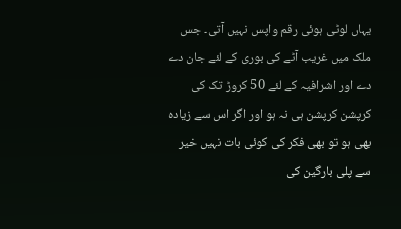یہاں لوٹی ہوئی رقم واپس نہیں آتی۔ جس ملک میں غریب آٹے کی بوری کے لئے جان دے دے اور اشرافیہ کے لئے 50 کروڑ تک کی کرپشن کرپشن ہی نہ ہو اور اگر اس سے زیادہ بھی ہو تو بھی فکر کی کوئی بات نہیں خیر سے پلی بارگین کی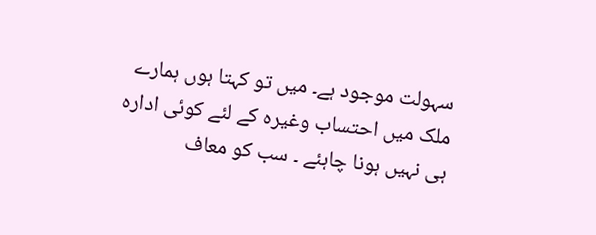سہولت موجود ہے۔ میں تو کہتا ہوں ہمارے ملک میں احتساب وغیرہ کے لئے کوئی ادارہ ہی نہیں ہونا چاہئے ۔ سب کو معاف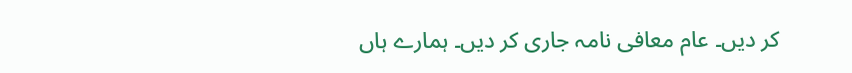کر دیں۔ عام معافی نامہ جاری کر دیں۔ ہمارے ہاں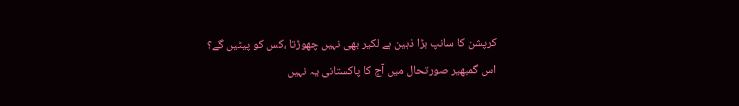کرپشن کا سانپ بڑا ذہین ہے لکیر بھی نہیں چھوڑتا ،کس کو پیٹیں گے؟
اس گمبھیر صورتحال میں آج کا پاکستانی یہ نہیں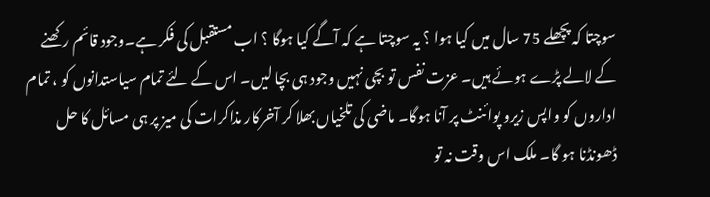سوچتا کہ پچھلے 75 سال میں کیا ہوا ؟ یہ سوچتا ہے کہ آگے کیا ہوگا ؟ اب مستقبل کی فکر ہے۔وجود قائم رکھنے کے لالے پڑے ہوئے ہیں۔ عزت نفس تو بچی نہیں وجود ہی بچا لیں۔ اس کے لئے تمام سیاستدانوں کو ، تمام اداروں کو واپس زیرو پوائنٹ پر آنا ہوگا۔ ماضی کی تلخیاں بھلا کر آخرکار مذاکرات کی میز پر ہی مسائل کا حل ڈھونڈنا ہو گا۔ ملک اس وقت نہ تو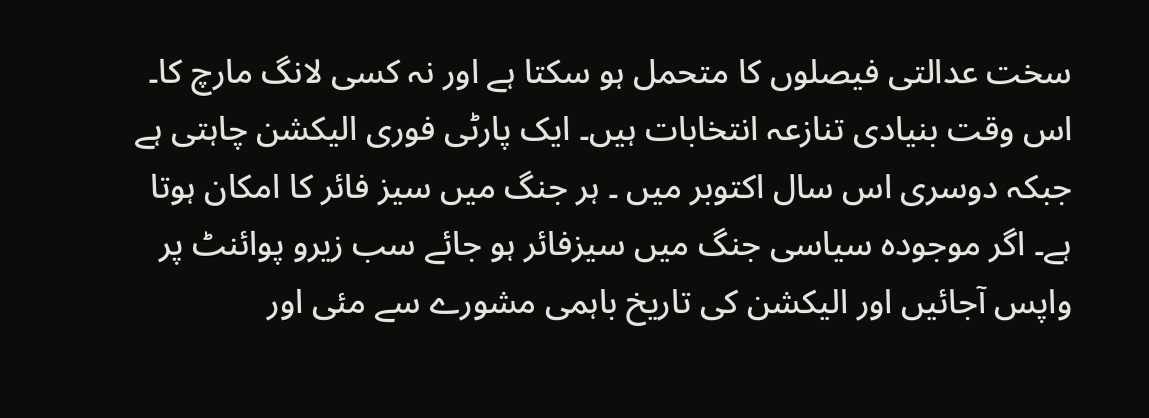سخت عدالتی فیصلوں کا متحمل ہو سکتا ہے اور نہ کسی لانگ مارچ کا۔ اس وقت بنیادی تنازعہ انتخابات ہیں۔ ایک پارٹی فوری الیکشن چاہتی ہے جبکہ دوسری اس سال اکتوبر میں ۔ ہر جنگ میں سیز فائر کا امکان ہوتا ہے۔ اگر موجودہ سیاسی جنگ میں سیزفائر ہو جائے سب زیرو پوائنٹ پر واپس آجائیں اور الیکشن کی تاریخ باہمی مشورے سے مئی اور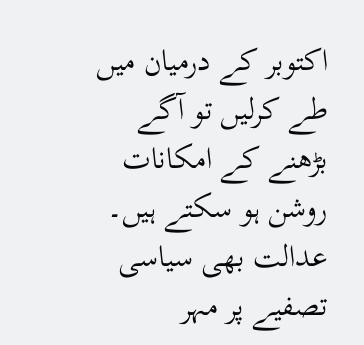اکتوبر کے درمیان میں طے کرلیں تو آگے بڑھنے کے امکانات روشن ہو سکتے ہیں۔ عدالت بھی سیاسی تصفیے پر مہر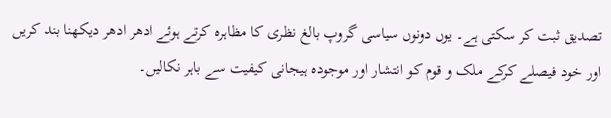تصدیق ثبت کر سکتی ہے۔ یوں دونوں سیاسی گروپ بالغ نظری کا مظاہرہ کرتے ہوئے ادھر ادھر دیکھنا بند کریں اور خود فیصلے کرکے ملک و قوم کو انتشار اور موجودہ ہیجانی کیفیت سے باہر نکالیں۔